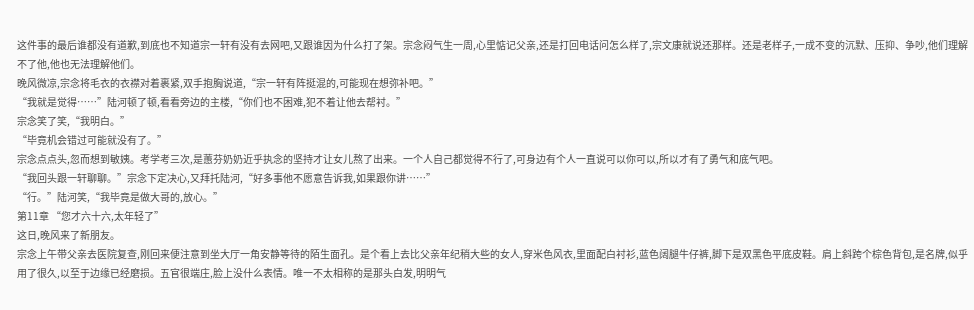这件事的最后谁都没有道歉,到底也不知道宗一轩有没有去网吧,又跟谁因为什么打了架。宗念闷气生一周,心里惦记父亲,还是打回电话问怎么样了,宗文康就说还那样。还是老样子,一成不变的沉默、压抑、争吵,他们理解不了他,他也无法理解他们。
晚风微凉,宗念将毛衣的衣襟对着裹紧,双手抱胸说道,“宗一轩有阵挺混的,可能现在想弥补吧。”
“我就是觉得……”陆河顿了顿,看看旁边的主楼,“你们也不困难,犯不着让他去帮衬。”
宗念笑了笑,“我明白。”
“毕竟机会错过可能就没有了。”
宗念点点头,忽而想到敏姨。考学考三次,是蕙芬奶奶近乎执念的坚持才让女儿熬了出来。一个人自己都觉得不行了,可身边有个人一直说可以你可以,所以才有了勇气和底气吧。
“我回头跟一轩聊聊。”宗念下定决心,又拜托陆河,“好多事他不愿意告诉我,如果跟你讲……”
“行。”陆河笑,“我毕竟是做大哥的,放心。”
第11章 “您才六十六,太年轻了”
这日,晚风来了新朋友。
宗念上午带父亲去医院复查,刚回来便注意到坐大厅一角安静等待的陌生面孔。是个看上去比父亲年纪稍大些的女人,穿米色风衣,里面配白衬衫,蓝色阔腿牛仔裤,脚下是双黑色平底皮鞋。肩上斜跨个棕色背包,是名牌,似乎用了很久,以至于边缘已经磨损。五官很端庄,脸上没什么表情。唯一不太相称的是那头白发,明明气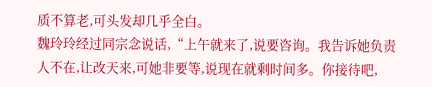质不算老,可头发却几乎全白。
魏玲玲经过同宗念说话,“上午就来了,说要咨询。我告诉她负责人不在,让改天来,可她非要等,说现在就剩时间多。你接待吧,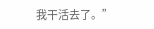我干活去了。”